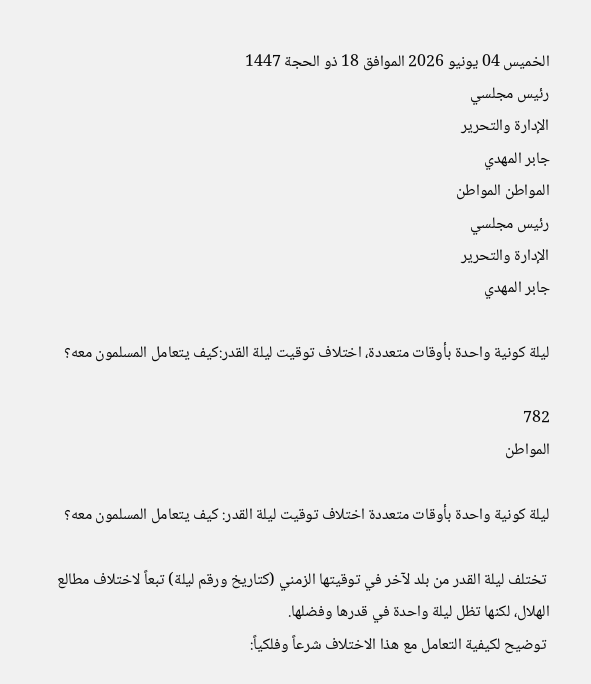الخميس 04 يونيو 2026 الموافق 18 ذو الحجة 1447
رئيس مجلسي
الإدارة والتحرير
جابر المهدي
المواطن المواطن
رئيس مجلسي
الإدارة والتحرير
جابر المهدي

ليلة كونية واحدة بأوقات متعددة، اختلاف توقيت ليلة القدر:كيف يتعامل المسلمون معه؟

782
المواطن

ليلة كونية واحدة بأوقات متعددة اختلاف توقيت ليلة القدر: كيف يتعامل المسلمون معه؟

 تختلف ليلة القدر من بلد لآخر في توقيتها الزمني (كتاريخ ورقم ليلة) تبعاً لاختلاف مطالع الهلال، لكنها تظل ليلة واحدة في قدرها وفضلها.
 توضيح لكيفية التعامل مع هذا الاختلاف شرعاً وفلكياً: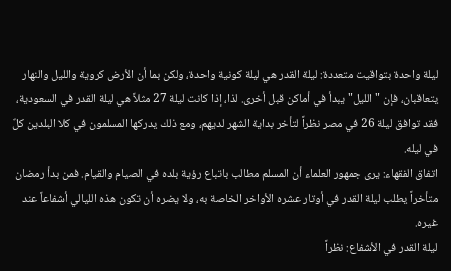ليلة واحدة بتواقيت متعددة: ليلة القدر هي ليلة كونية واحدة، ولكن بما أن الأرض كروية والليل والنهار يتعاقبان، فإن "الليل" يبدأ في أماكن قبل أخرى. لذا، إذا كانت ليلة 27 مثلاً هي ليلة القدر في السعودية، فقد توافق ليلة 26 في مصر نظراً لتأخر بداية الشهر لديهم، ومع ذلك يدركها المسلمون في كلا البلدين كلٌ في ليله.
اتفاق الفقهاء: يرى جمهور العلماء أن المسلم مطالب باتباع رؤية بلده في الصيام والقيام. فمن بدأ رمضان متأخراً يطلب ليلة القدر في أوتار عشره الأواخر الخاصة به، ولا يضره أن تكون هذه الليالي أشفاعاً عند غيره.
ليلة القدر في الأشفاع: نظراً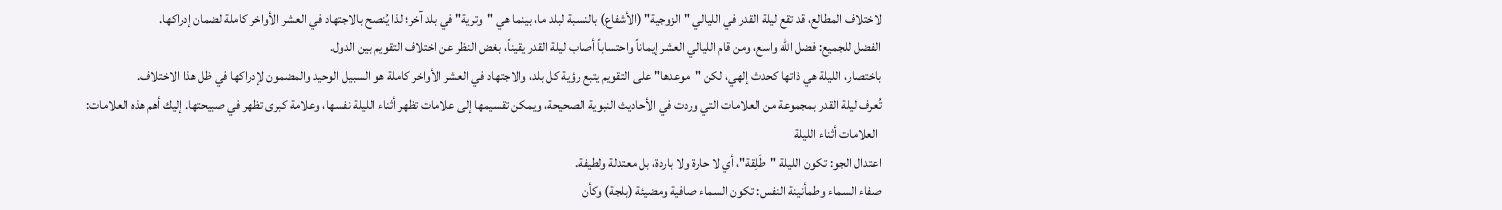لاختلاف المطالع، قد تقع ليلة القدر في الليالي "الزوجية" (الأشفاع) بالنسبة لبلد ما، بينما هي "وترية" في بلد آخر؛ لذا يُنصح بالاجتهاد في العشر الأواخر كاملة لضمان إدراكها.
الفضل للجميع: فضل الله واسع، ومن قام الليالي العشر إيماناً واحتساباً أصاب ليلة القدر يقيناً، بغض النظر عن اختلاف التقويم بين الدول.
باختصار، الليلة هي ذاتها كحدث إلهي، لكن "موعدها" على التقويم يتبع رؤية كل بلد، والاجتهاد في العشر الأواخر كاملة هو السبيل الوحيد والمضمون لإدراكها في ظل هذا الاختلاف.
تُعرف ليلة القدر بمجموعة من العلامات التي وردت في الأحاديث النبوية الصحيحة، ويمكن تقسيمها إلى علامات تظهر أثناء الليلة نفسها، وعلامة كبرى تظهر في صبيحتها. إليك أهم هذه العلامات:
 العلامات أثناء الليلة
اعتدال الجو: تكون الليلة "طَلِقة"، أي لا حارة ولا باردة، بل معتدلة ولطيفة.
صفاء السماء وطمأنينة النفس: تكون السماء صافية ومضيئة (بلجة) وكأن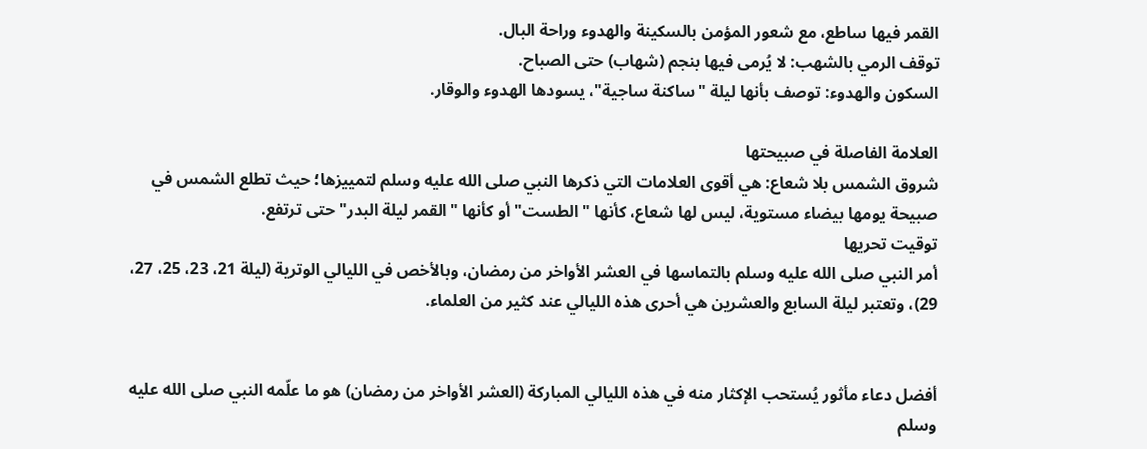القمر فيها ساطع، مع شعور المؤمن بالسكينة والهدوء وراحة البال.
توقف الرمي بالشهب: لا يُرمى فيها بنجم (شهاب) حتى الصباح.
السكون والهدوء: توصف بأنها ليلة "ساكنة ساجية"، يسودها الهدوء والوقار.

العلامة الفاصلة في صبيحتها
شروق الشمس بلا شعاع: هي أقوى العلامات التي ذكرها النبي صلى الله عليه وسلم لتمييزها؛ حيث تطلع الشمس في صبيحة يومها بيضاء مستوية، ليس لها شعاع، كأنها "الطست" أو كأنها "القمر ليلة البدر" حتى ترتفع.
توقيت تحريها
أمر النبي صلى الله عليه وسلم بالتماسها في العشر الأواخر من رمضان، وبالأخص في الليالي الوترية (ليلة 21، 23، 25، 27، 29)، وتعتبر ليلة السابع والعشرين هي أحرى هذه الليالي عند كثير من العلماء.


أفضل دعاء مأثور يُستحب الإكثار منه في هذه الليالي المباركة (العشر الأواخر من رمضان) هو ما علّمه النبي صلى الله عليه وسلم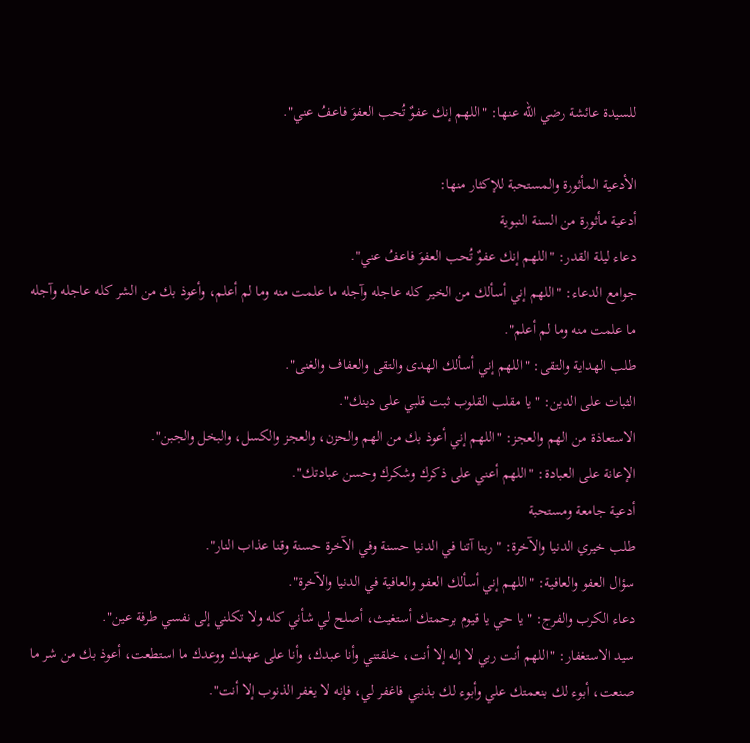للسيدة عائشة رضي الله عنها: "اللهم إنك عفوٌ تُحب العفوَ فاعفُ عني".

الأدعية المأثورة والمستحبة للإكثار منها:
أدعية مأثورة من السنة النبوية
دعاء ليلة القدر: "اللهم إنك عفوٌ تُحب العفوَ فاعفُ عني".
جوامع الدعاء: "اللهم إني أسألك من الخير كله عاجله وآجله ما علمت منه وما لم أعلم، وأعوذ بك من الشر كله عاجله وآجله ما علمت منه وما لم أعلم".
طلب الهداية والتقى: "اللهم إني أسألك الهدى والتقى والعفاف والغنى".
الثبات على الدين: "يا مقلب القلوب ثبت قلبي على دينك".
الاستعاذة من الهم والعجز: "اللهم إني أعوذ بك من الهم والحزن، والعجز والكسل، والبخل والجبن".
الإعانة على العبادة: "اللهم أعني على ذكرك وشكرك وحسن عبادتك".
أدعية جامعة ومستحبة
طلب خيري الدنيا والآخرة: "ربنا آتنا في الدنيا حسنة وفي الآخرة حسنة وقنا عذاب النار".
سؤال العفو والعافية: "اللهم إني أسألك العفو والعافية في الدنيا والآخرة".
دعاء الكرب والفرج: "يا حي يا قيوم برحمتك أستغيث، أصلح لي شأني كله ولا تكلني إلى نفسي طرفة عين".
سيد الاستغفار: "اللهم أنت ربي لا إله إلا أنت، خلقتني وأنا عبدك، وأنا على عهدك ووعدك ما استطعت، أعوذ بك من شر ما صنعت، أبوء لك بنعمتك علي وأبوء لك بذنبي فاغفر لي، فإنه لا يغفر الذنوب إلا أنت".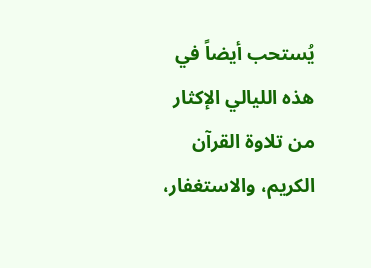يُستحب أيضاً في هذه الليالي الإكثار من تلاوة القرآن الكريم، والاستغفار،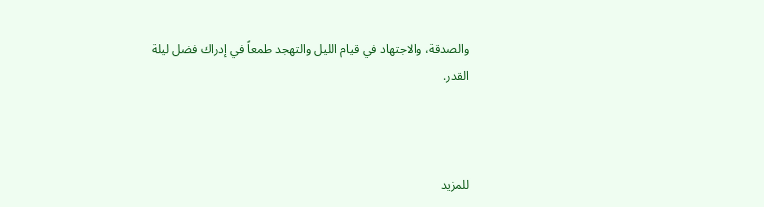والصدقة، والاجتهاد في قيام الليل والتهجد طمعاً في إدراك فضل ليلة القدر.



للمزيد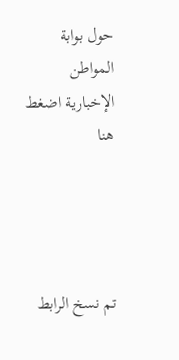حول بوابة المواطن الإخبارية اضغط هنا




تم نسخ الرابط